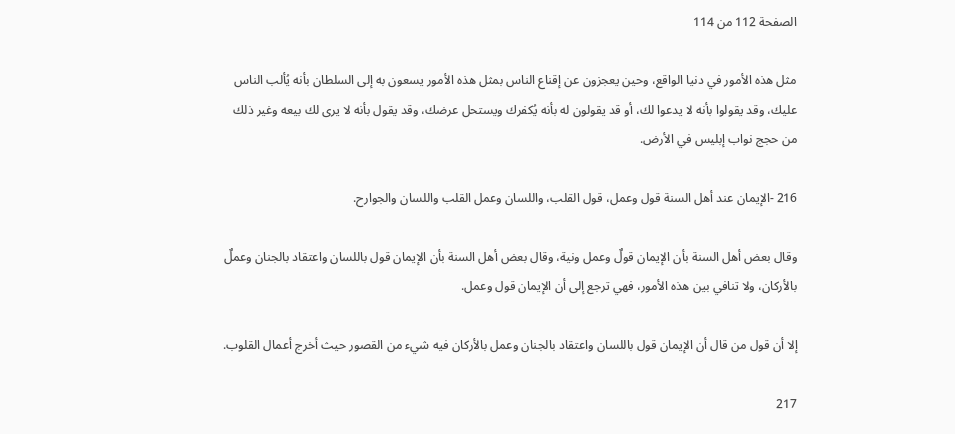الصفحة 112 من 114

مثل هذه الأمور في دنيا الواقع، وحين يعجزون عن إقناع الناس بمثل هذه الأمور يسعون به إلى السلطان بأنه يُألب الناس عليك، وقد يقولوا بأنه لا يدعوا لك، أو قد يقولون له بأنه يُكفرك ويستحل عرضك، وقد يقول بأنه لا يرى لك بيعه وغير ذلك من حجج نواب إبليس في الأرض.

216 -الإيمان عند أهل السنة قول وعمل، قول القلب، واللسان وعمل القلب واللسان والجوارح.

وقال بعض أهل السنة بأن الإيمان قولٌ وعمل ونية، وقال بعض أهل السنة بأن الإيمان قول باللسان واعتقاد بالجنان وعملٌ بالأركان، ولا تنافي بين هذه الأمور، فهي ترجع إلى أن الإيمان قول وعمل.

إلا أن قول من قال أن الإيمان قول باللسان واعتقاد بالجنان وعمل بالأركان فيه شيء من القصور حيث أخرج أعمال القلوب.

217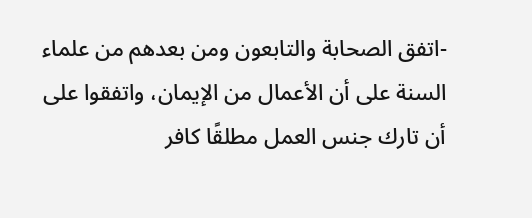-اتفق الصحابة والتابعون ومن بعدهم من علماء السنة على أن الأعمال من الإيمان، واتفقوا على أن تارك جنس العمل مطلقًا كافر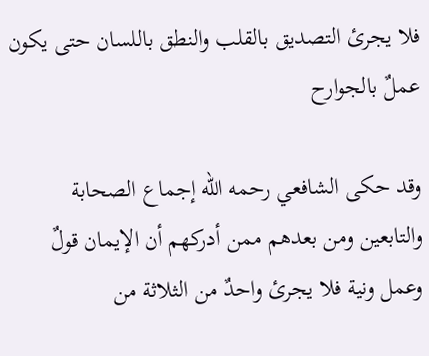فلا يجرئ التصديق بالقلب والنطق باللسان حتى يكون عملٌ بالجوارح

وقد حكى الشافعي رحمه الله إجماع الصحابة والتابعين ومن بعدهم ممن أدركهم أن الإيمان قولٌ وعمل ونية فلا يجرئ واحدٌ من الثلاثة من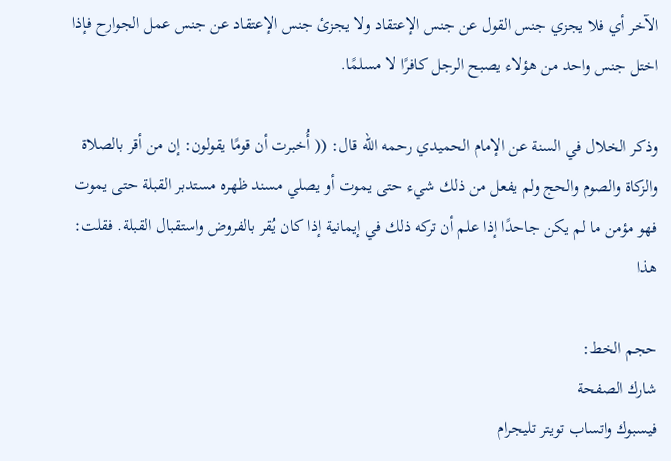الآخر أي فلا يجزي جنس القول عن جنس الإعتقاد ولا يجزئ جنس الإعتقاد عن جنس عمل الجوارح فإذا اختل جنس واحد من هؤلاء يصبح الرجل كافرًا لا مسلمًا.

وذكر الخلال في السنة عن الإمام الحميدي رحمه الله قال: (( أُخبرت أن قومًا يقولون: إن من أقر بالصلاة والزكاة والصوم والحج ولم يفعل من ذلك شيء حتى يموت أو يصلي مسند ظهره مستدبر القبلة حتى يموت فهو مؤمن ما لم يكن جاحدًا إذا علم أن تركه ذلك في إيمانية إذا كان يُقر بالفروض واستقبال القبلة. فقلت: هذا

حجم الخط:
شارك الصفحة
فيسبوك واتساب تويتر تليجرام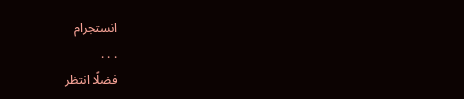انستجرام
. . .
فضلًا انتظر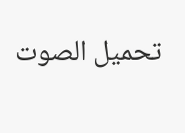تحميل الصوت